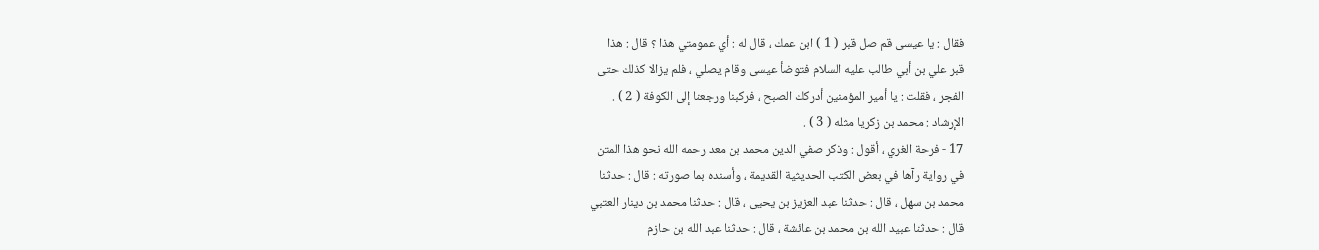فقال : يا عيسى قم صل قبر ( 1 ) ابن عمك ، قال له : أي عمومتي هذا ؟ قال : هذا
قبر علي بن أبي طالب عليه السلام فتوضأ عيسى وقام يصلي ، فلم يزالا كذلك حتى
الفجر ، فقلت : يا أمير المؤمنين أدركك الصبح ، فركبنا ورجعنا إلى الكوفة ( 2 ) .
الإرشاد : محمد بن زكريا مثله ( 3 ) .
17 - فرحة الغري ، أقول : وذكر صفي الدين محمد بن معد رحمه الله نحو هذا المتن
في رواية رآها في بعض الكتب الحديثية القديمة ، وأسنده بما صورته : قال : حدثنا
محمد بن سهل ، قال : حدثنا عبد العزيز بن يحيى ، قال : حدثنا محمد بن دينار العتبي
قال : حدثنا عبيد الله بن محمد بن عائشة ، قال : حدثنا عبد الله بن حازم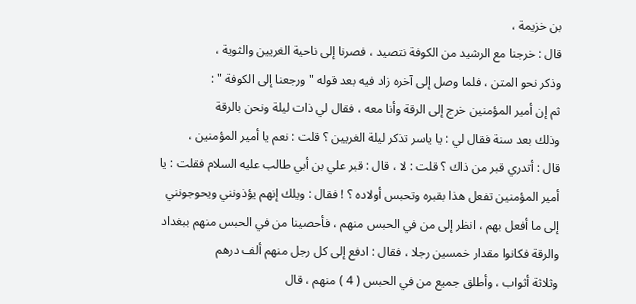بن خزيمة ،
قال : خرجنا مع الرشيد من الكوفة نتصيد ، فصرنا إلى ناحية الغريين والثوية ،
وذكر نحو المتن ، فلما وصل إلى آخره زاد فيه بعد قوله " ورجعنا إلى الكوفة " :
ثم إن أمير المؤمنين خرج إلى الرقة وأنا معه ، فقال لي ذات ليلة ونحن بالرقة
وذلك بعد سنة فقال لي : يا ياسر تذكر ليلة الغريين ؟ قلت : نعم يا أمير المؤمنين ،
قال : أتدري قبر من ذاك ؟ قلت : لا ، قال : قبر علي بن أبي طالب عليه السلام فقلت : يا
أمير المؤمنين تفعل هذا بقبره وتحبس أولاده ؟ ! فقال : ويلك إنهم يؤذونني ويحوجونني
إلى ما أفعل بهم ، انظر إلى من في الحبس منهم ، فأحصينا من في الحبس منهم ببغداد
والرقة فكانوا مقدار خمسين رجلا ، فقال : ادفع إلى كل رجل منهم ألف درهم
وثلاثة أثواب ، وأطلق جميع من في الحبس ( 4 ) منهم ، قال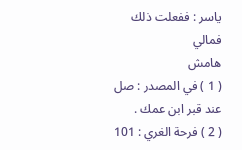ياسر : ففعلت ذلك فمالي
هامش
( 1 ) في المصدر : صل عند قبر ابن عمك .
( 2 ) فرحة الغري : 101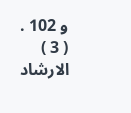و 102 .
( 3 ) الارشاد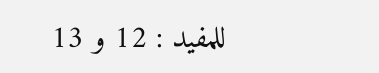للمفيد : 12 و 13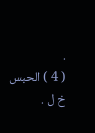.
( 4 ) الحبس خ ل .